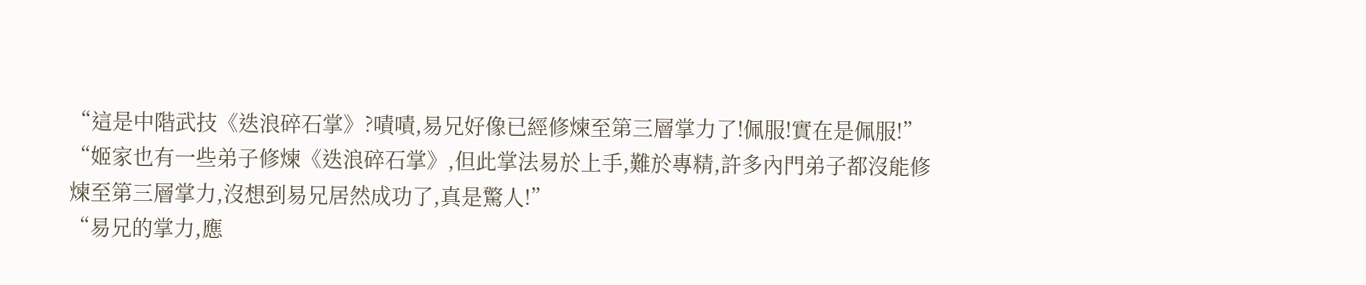“這是中階武技《迭浪碎石掌》?嘖嘖,易兄好像已經修煉至第三層掌力了!佩服!實在是佩服!”
“姬家也有一些弟子修煉《迭浪碎石掌》,但此掌法易於上手,難於專精,許多內門弟子都沒能修煉至第三層掌力,沒想到易兄居然成功了,真是驚人!”
“易兄的掌力,應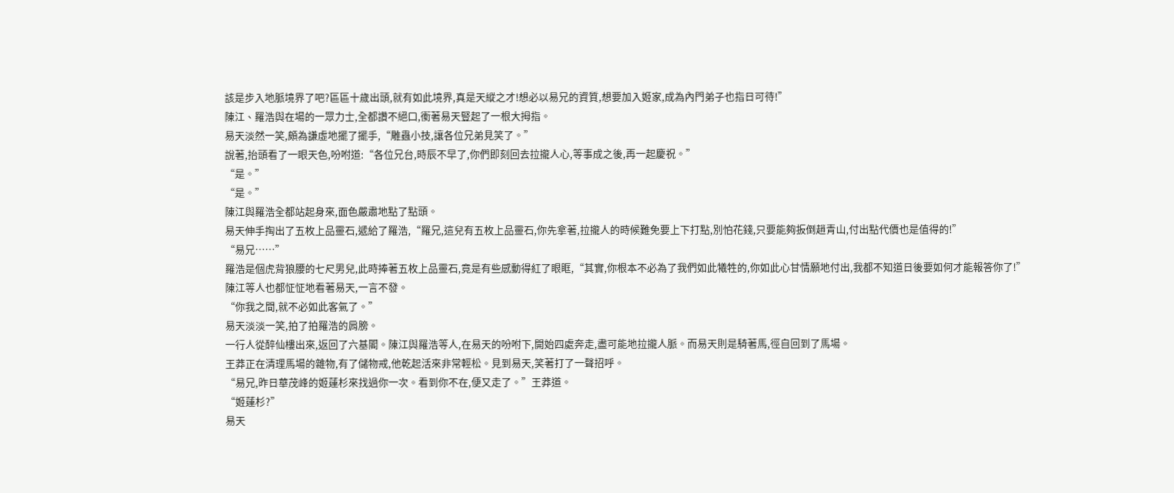該是步入地脈境界了吧?區區十歲出頭,就有如此境界,真是天縱之才!想必以易兄的資質,想要加入姬家,成為內門弟子也指日可待!”
陳江、羅浩與在場的一眾力士,全都讚不絕口,衝著易天豎起了一根大拇指。
易天淡然一笑,頗為謙虛地擺了擺手,“雕蟲小技,讓各位兄弟見笑了。”
說著,抬頭看了一眼天色,吩咐道:“各位兄台,時辰不早了,你們即刻回去拉攏人心,等事成之後,再一起慶祝。”
“是。”
“是。”
陳江與羅浩全都站起身來,面色嚴肅地點了點頭。
易天伸手掏出了五枚上品靈石,遞給了羅浩,“羅兄,這兒有五枚上品靈石,你先拿著,拉攏人的時候難免要上下打點,別怕花錢,只要能夠扳倒趙青山,付出點代價也是值得的!”
“易兄……”
羅浩是個虎背狼腰的七尺男兒,此時捧著五枚上品靈石,竟是有些感動得紅了眼眶,“其實,你根本不必為了我們如此犧牲的,你如此心甘情願地付出,我都不知道日後要如何才能報答你了!”
陳江等人也都怔怔地看著易天,一言不發。
“你我之間,就不必如此客氣了。”
易天淡淡一笑,拍了拍羅浩的肩膀。
一行人從醉仙樓出來,返回了六基閣。陳江與羅浩等人,在易天的吩咐下,開始四處奔走,盡可能地拉攏人脈。而易天則是騎著馬,徑自回到了馬場。
王莽正在清理馬場的雜物,有了儲物戒,他乾起活來非常輕松。見到易天,笑著打了一聲招呼。
“易兄,昨日華茂峰的姬蓮杉來找過你一次。看到你不在,便又走了。”王莽道。
“姬蓮杉?”
易天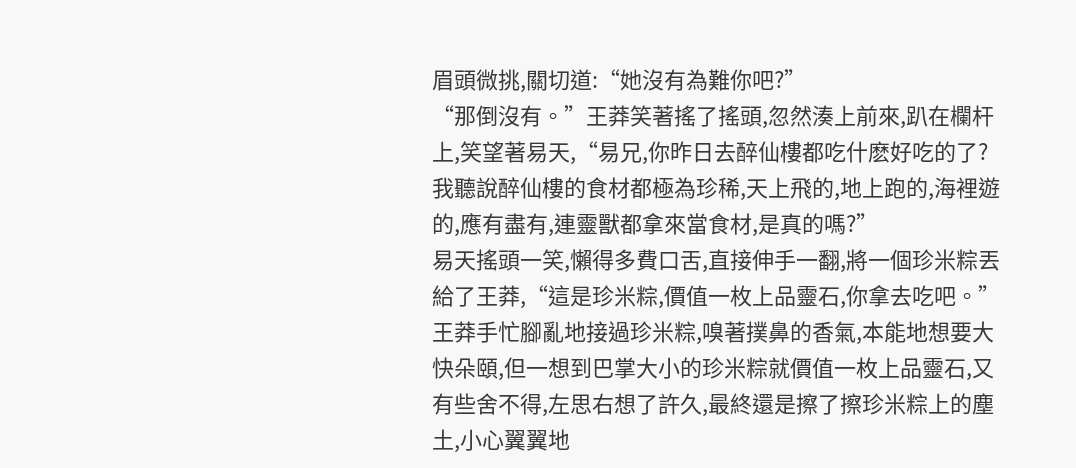眉頭微挑,關切道:“她沒有為難你吧?”
“那倒沒有。”王莽笑著搖了搖頭,忽然湊上前來,趴在欄杆上,笑望著易天,“易兄,你昨日去醉仙樓都吃什麽好吃的了?我聽說醉仙樓的食材都極為珍稀,天上飛的,地上跑的,海裡遊的,應有盡有,連靈獸都拿來當食材,是真的嗎?”
易天搖頭一笑,懶得多費口舌,直接伸手一翻,將一個珍米粽丟給了王莽,“這是珍米粽,價值一枚上品靈石,你拿去吃吧。”
王莽手忙腳亂地接過珍米粽,嗅著撲鼻的香氣,本能地想要大快朵頤,但一想到巴掌大小的珍米粽就價值一枚上品靈石,又有些舍不得,左思右想了許久,最終還是擦了擦珍米粽上的塵土,小心翼翼地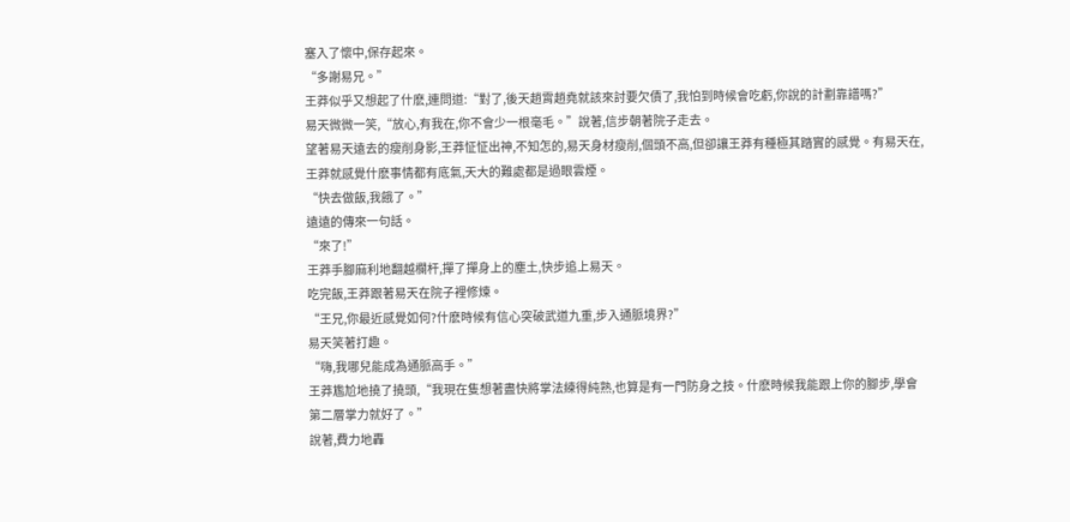塞入了懷中,保存起來。
“多謝易兄。”
王莽似乎又想起了什麽,連問道:“對了,後天趙霄趙堯就該來討要欠債了,我怕到時候會吃虧,你說的計劃靠譜嗎?”
易天微微一笑,“放心,有我在,你不會少一根毫毛。”說著,信步朝著院子走去。
望著易天遠去的瘦削身影,王莽怔怔出神,不知怎的,易天身材瘦削,個頭不高,但卻讓王莽有種極其踏實的感覺。有易天在,王莽就感覺什麽事情都有底氣,天大的難處都是過眼雲煙。
“快去做飯,我餓了。”
遠遠的傳來一句話。
“來了!”
王莽手腳麻利地翻越欄杆,撣了撣身上的塵土,快步追上易天。
吃完飯,王莽跟著易天在院子裡修煉。
“王兄,你最近感覺如何?什麽時候有信心突破武道九重,步入通脈境界?”
易天笑著打趣。
“嗨,我哪兒能成為通脈高手。”
王莽尷尬地撓了撓頭,“我現在隻想著盡快將掌法練得純熟,也算是有一門防身之技。什麽時候我能跟上你的腳步,學會第二層掌力就好了。”
說著,費力地轟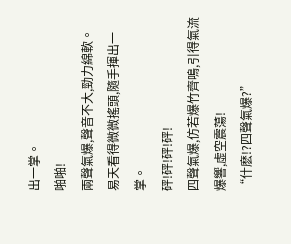出一掌。
啪啪!
兩聲氣爆,聲音不大,勁力綿軟。
易天看得微微搖頭,隨手揮出一掌。
砰!砰!砰!砰!
四聲氣爆,仿若爆竹齊鳴,引得氣流爆響,虛空震蕩!
“什麽!?四聲氣爆?”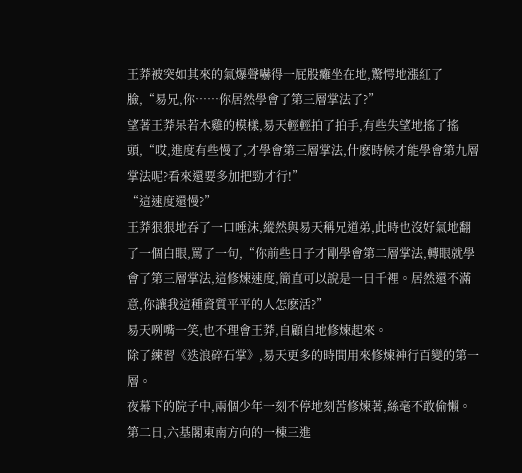王莽被突如其來的氣爆聲嚇得一屁股癱坐在地,驚愕地漲紅了臉,“易兄,你……你居然學會了第三層掌法了?”
望著王莽呆若木雞的模樣,易天輕輕拍了拍手,有些失望地搖了搖頭,“哎,進度有些慢了,才學會第三層掌法,什麽時候才能學會第九層掌法呢?看來還要多加把勁才行!”
“這速度還慢?”
王莽狠狠地吞了一口唾沫,縱然與易天稱兄道弟,此時也沒好氣地翻了一個白眼,罵了一句,“你前些日子才剛學會第二層掌法,轉眼就學會了第三層掌法,這修煉速度,簡直可以說是一日千裡。居然還不滿意,你讓我這種資質平平的人怎麽活?”
易天咧嘴一笑,也不理會王莽,自顧自地修煉起來。
除了練習《迭浪碎石掌》,易天更多的時間用來修煉神行百變的第一層。
夜幕下的院子中,兩個少年一刻不停地刻苦修煉著,絲毫不敢偷懶。
第二日,六基閣東南方向的一棟三進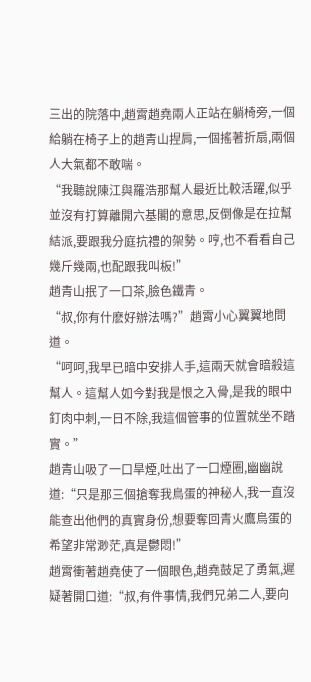三出的院落中,趙霄趙堯兩人正站在躺椅旁,一個給躺在椅子上的趙青山捏肩,一個搖著折扇,兩個人大氣都不敢喘。
“我聽說陳江與羅浩那幫人最近比較活躍,似乎並沒有打算離開六基閣的意思,反倒像是在拉幫結派,要跟我分庭抗禮的架勢。哼,也不看看自己幾斤幾兩,也配跟我叫板!”
趙青山抿了一口茶,臉色鐵青。
“叔,你有什麽好辦法嗎?”趙霄小心翼翼地問道。
“呵呵,我早已暗中安排人手,這兩天就會暗殺這幫人。這幫人如今對我是恨之入骨,是我的眼中釘肉中刺,一日不除,我這個管事的位置就坐不踏實。”
趙青山吸了一口旱煙,吐出了一口煙圈,幽幽說道:“只是那三個搶奪我鳥蛋的神秘人,我一直沒能查出他們的真實身份,想要奪回青火鷹鳥蛋的希望非常渺茫,真是鬱悶!”
趙霄衝著趙堯使了一個眼色,趙堯鼓足了勇氣,遲疑著開口道:“叔,有件事情,我們兄弟二人,要向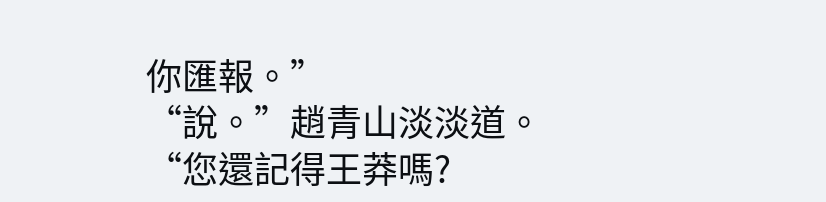你匯報。”
“說。”趙青山淡淡道。
“您還記得王莽嗎?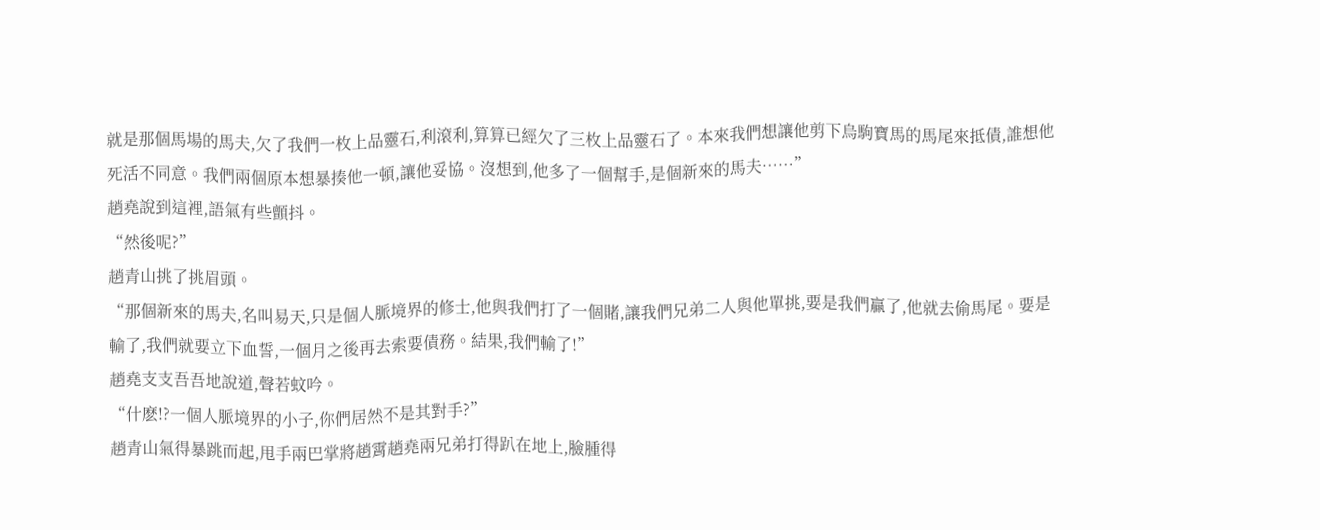就是那個馬場的馬夫,欠了我們一枚上品靈石,利滾利,算算已經欠了三枚上品靈石了。本來我們想讓他剪下烏駒寶馬的馬尾來抵債,誰想他死活不同意。我們兩個原本想暴揍他一頓,讓他妥協。沒想到,他多了一個幫手,是個新來的馬夫……”
趙堯說到這裡,語氣有些顫抖。
“然後呢?”
趙青山挑了挑眉頭。
“那個新來的馬夫,名叫易天,只是個人脈境界的修士,他與我們打了一個賭,讓我們兄弟二人與他單挑,要是我們贏了,他就去偷馬尾。要是輸了,我們就要立下血誓,一個月之後再去索要債務。結果,我們輸了!”
趙堯支支吾吾地說道,聲若蚊吟。
“什麽!?一個人脈境界的小子,你們居然不是其對手?”
趙青山氣得暴跳而起,甩手兩巴掌將趙霄趙堯兩兄弟打得趴在地上,臉腫得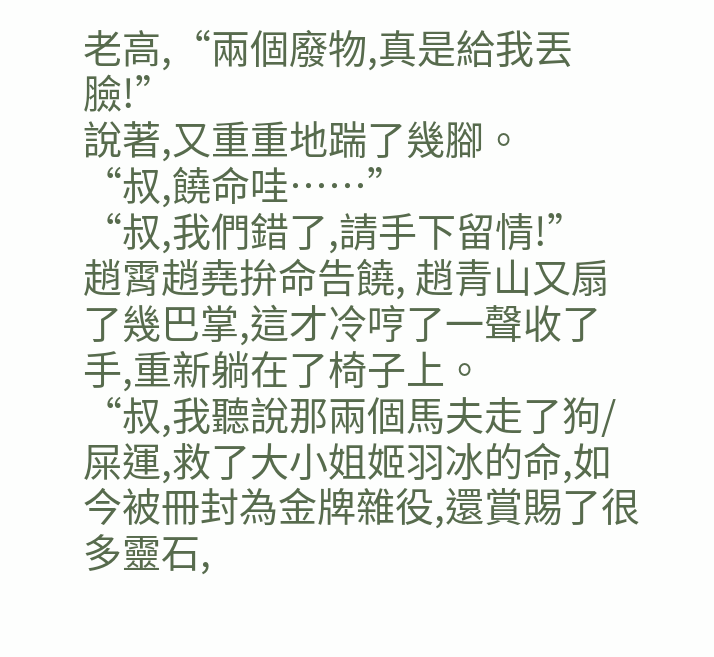老高,“兩個廢物,真是給我丟臉!”
說著,又重重地踹了幾腳。
“叔,饒命哇……”
“叔,我們錯了,請手下留情!”
趙霄趙堯拚命告饒, 趙青山又扇了幾巴掌,這才冷哼了一聲收了手,重新躺在了椅子上。
“叔,我聽說那兩個馬夫走了狗/屎運,救了大小姐姬羽冰的命,如今被冊封為金牌雜役,還賞賜了很多靈石,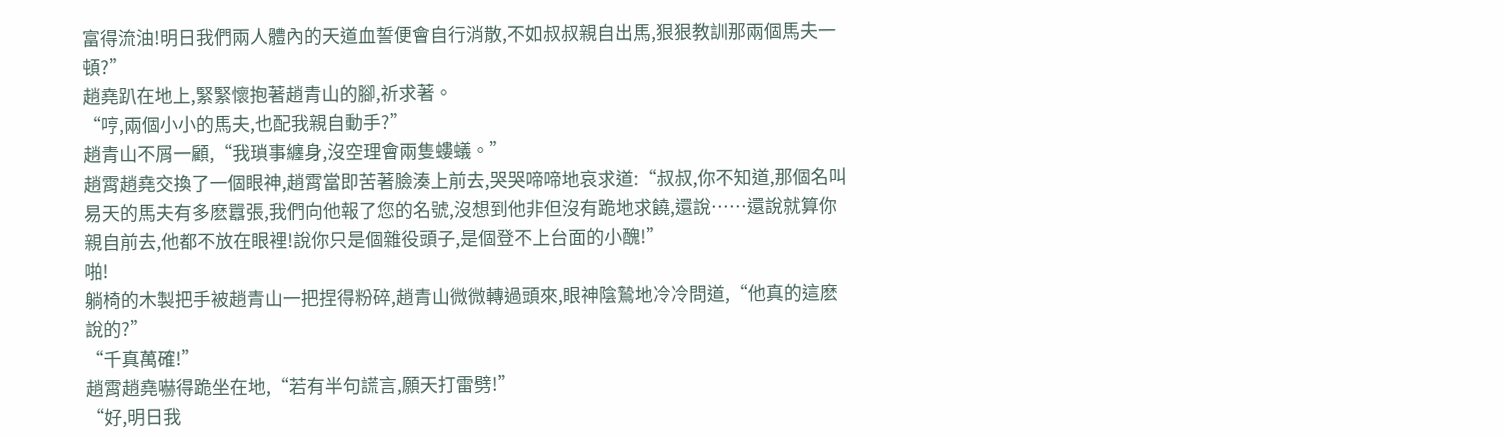富得流油!明日我們兩人體內的天道血誓便會自行消散,不如叔叔親自出馬,狠狠教訓那兩個馬夫一頓?”
趙堯趴在地上,緊緊懷抱著趙青山的腳,祈求著。
“哼,兩個小小的馬夫,也配我親自動手?”
趙青山不屑一顧,“我瑣事纏身,沒空理會兩隻螻蟻。”
趙霄趙堯交換了一個眼神,趙霄當即苦著臉湊上前去,哭哭啼啼地哀求道:“叔叔,你不知道,那個名叫易天的馬夫有多麽囂張,我們向他報了您的名號,沒想到他非但沒有跪地求饒,還說……還說就算你親自前去,他都不放在眼裡!說你只是個雜役頭子,是個登不上台面的小醜!”
啪!
躺椅的木製把手被趙青山一把捏得粉碎,趙青山微微轉過頭來,眼神陰鷙地冷冷問道,“他真的這麽說的?”
“千真萬確!”
趙霄趙堯嚇得跪坐在地,“若有半句謊言,願天打雷劈!”
“好,明日我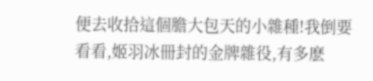便去收拾這個膽大包天的小雜種!我倒要看看,姬羽冰冊封的金牌雜役,有多麽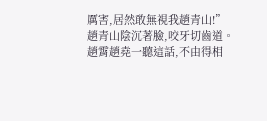厲害,居然敢無視我趙青山!”
趙青山陰沉著臉,咬牙切齒道。
趙霄趙堯一聽這話,不由得相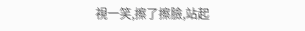視一笑,擦了擦臉,站起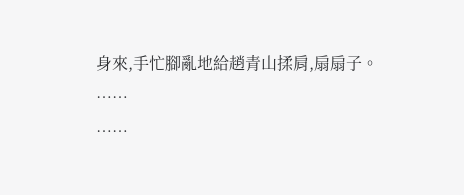身來,手忙腳亂地給趙青山揉肩,扇扇子。
……
……